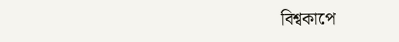বিশ্বকাপে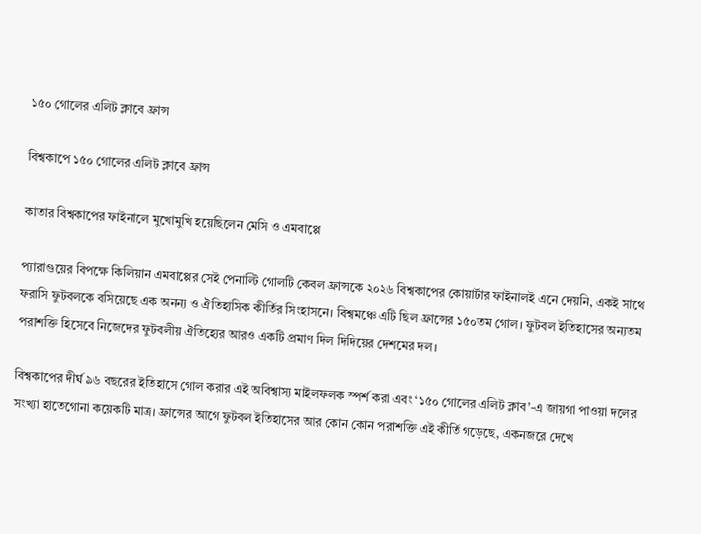১৫০ গোলের এলিট ক্লাবে ফ্রান্স

বিশ্বকাপে ১৫০ গোলের এলিট ক্লাবে ফ্রান্স

কাতার বিশ্বকাপের ফাইনালে মুখোমুখি হয়েছিলেন মেসি ও এমবাপ্পে

প্যারাগুয়ের বিপক্ষে কিলিয়ান এমবাপ্পের সেই পেনাল্টি গোলটি কেবল ফ্রান্সকে ২০২৬ বিশ্বকাপের কোয়ার্টার ফাইনালই এনে দেয়নি, একই সাথে ফরাসি ফুটবলকে বসিয়েছে এক অনন্য ও ঐতিহাসিক কীর্তির সিংহাসনে। বিশ্বমঞ্চে এটি ছিল ফ্রান্সের ১৫০তম গোল। ফুটবল ইতিহাসের অন্যতম পরাশক্তি হিসেবে নিজেদের ফুটবলীয় ঐতিহ্যের আরও একটি প্রমাণ দিল দিদিয়ের দেশমের দল।

বিশ্বকাপের দীর্ঘ ৯৬ বছরের ইতিহাসে গোল করার এই অবিশ্বাস্য মাইলফলক স্পর্শ করা এবং ‘১৫০ গোলের এলিট ক্লাব’-এ জায়গা পাওয়া দলের সংখ্যা হাতেগোনা কয়েকটি মাত্র। ফ্রান্সের আগে ফুটবল ইতিহাসের আর কোন কোন পরাশক্তি এই কীর্তি গড়েছে, একনজরে দেখে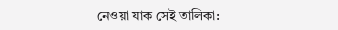নেওয়া যাক সেই তালিকা: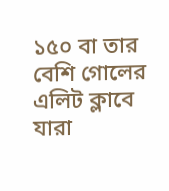১৫০ বা তার বেশি গোলের এলিট ক্লাবে যারা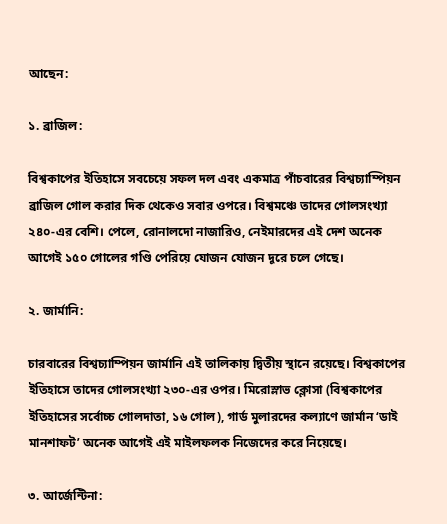আছেন:

১. ব্রাজিল:

বিশ্বকাপের ইতিহাসে সবচেয়ে সফল দল এবং একমাত্র পাঁচবারের বিশ্বচ্যাম্পিয়ন ব্রাজিল গোল করার দিক থেকেও সবার ওপরে। বিশ্বমঞ্চে তাদের গোলসংখ্যা ২৪০-এর বেশি। পেলে, রোনালদো নাজারিও, নেইমারদের এই দেশ অনেক আগেই ১৫০ গোলের গণ্ডি পেরিয়ে যোজন যোজন দূরে চলে গেছে।

২. জার্মানি:

চারবারের বিশ্বচ্যাম্পিয়ন জার্মানি এই তালিকায় দ্বিতীয় স্থানে রয়েছে। বিশ্বকাপের ইতিহাসে তাদের গোলসংখ্যা ২৩০-এর ওপর। মিরোস্লাভ ক্লোসা (বিশ্বকাপের ইতিহাসের সর্বোচ্চ গোলদাতা, ১৬ গোল), গার্ড মুলারদের কল্যাণে জার্মান ‘ডাই মানশাফট’ অনেক আগেই এই মাইলফলক নিজেদের করে নিয়েছে।

৩. আর্জেন্টিনা: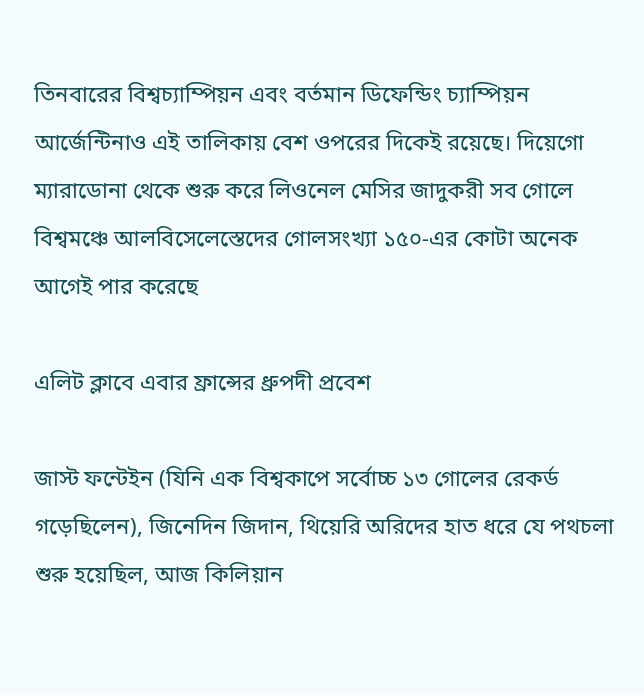তিনবারের বিশ্বচ্যাম্পিয়ন এবং বর্তমান ডিফেন্ডিং চ্যাম্পিয়ন আর্জেন্টিনাও এই তালিকায় বেশ ওপরের দিকেই রয়েছে। দিয়েগো ম্যারাডোনা থেকে শুরু করে লিওনেল মেসির জাদুকরী সব গোলে বিশ্বমঞ্চে আলবিসেলেস্তেদের গোলসংখ্যা ১৫০-এর কোটা অনেক আগেই পার করেছে

এলিট ক্লাবে এবার ফ্রান্সের ধ্রুপদী প্রবেশ

জাস্ট ফন্টেইন (যিনি এক বিশ্বকাপে সর্বোচ্চ ১৩ গোলের রেকর্ড গড়েছিলেন), জিনেদিন জিদান, থিয়েরি অরিদের হাত ধরে যে পথচলা শুরু হয়েছিল, আজ কিলিয়ান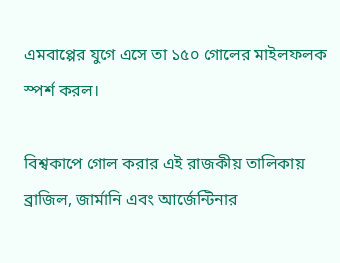এমবাপ্পের যুগে এসে তা ১৫০ গোলের মাইলফলক স্পর্শ করল।

বিশ্বকাপে গোল করার এই রাজকীয় তালিকায় ব্রাজিল, জার্মানি এবং আর্জেন্টিনার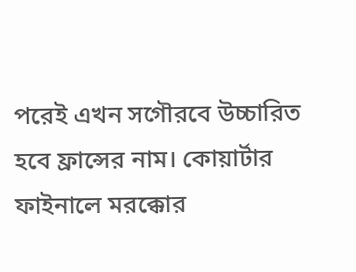পরেই এখন সগৌরবে উচ্চারিত হবে ফ্রান্সের নাম। কোয়ার্টার ফাইনালে মরক্কোর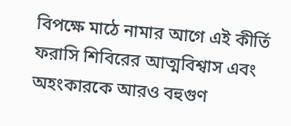বিপক্ষে মাঠে নামার আগে এই কীর্তি ফরাসি শিবিরের আত্মবিশ্বাস এবং অহংকারকে আরও বহুগুণ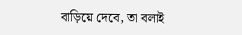বাড়িয়ে দেবে, তা বলাই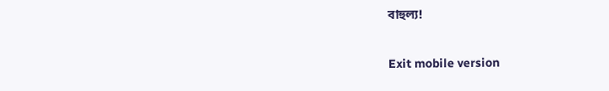বাহুল্য!

Exit mobile version